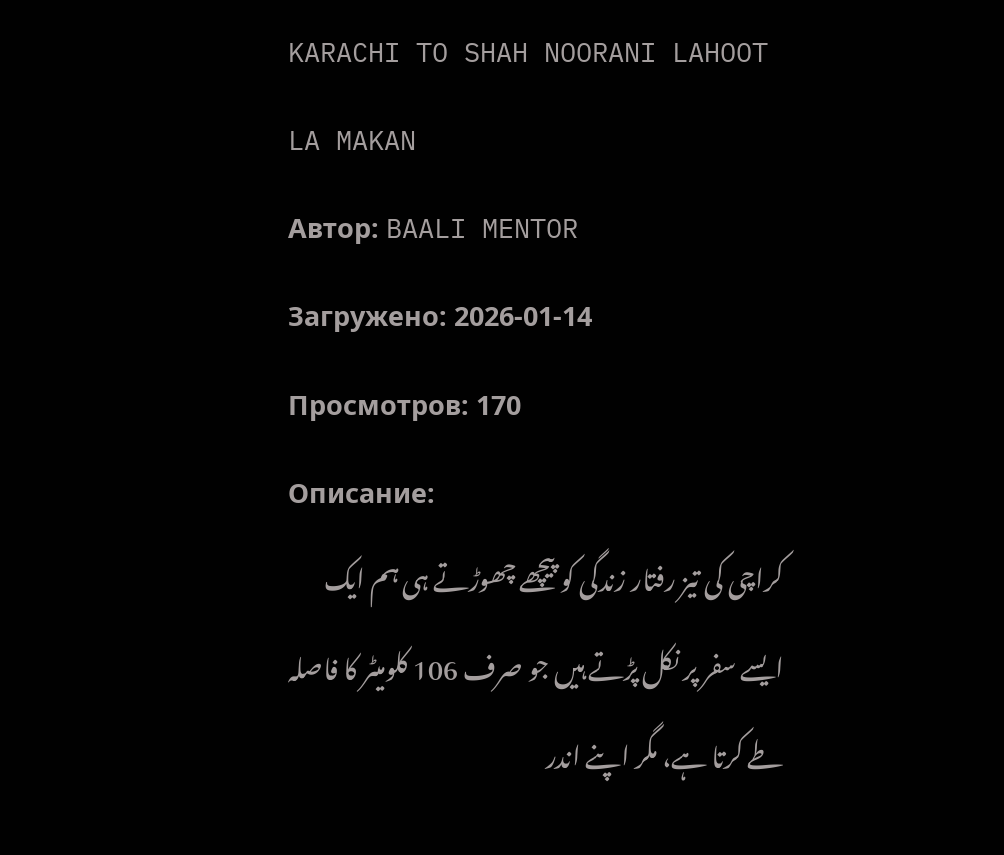KARACHI TO SHAH NOORANI LAHOOT LA MAKAN
Автор: BAALI MENTOR
Загружено: 2026-01-14
Просмотров: 170
Описание:
کراچی کی تیز رفتار زندگی کو پیچھے چھوڑتے ہی ہم ایک ایسے سفر پر نکل پڑتے ہیں جو صرف 106 کلومیٹر کا فاصلہ طے کرتا ہے، مگر اپنے اندر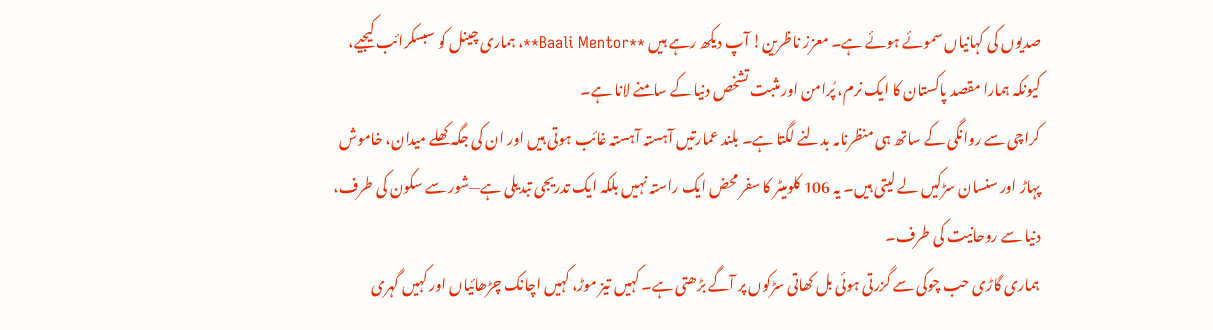صدیوں کی کہانیاں سموئے ہوئے ہے۔ معزز ناظرین! آپ دیکھ رہے ہیں **Baali Mentor**، ہماری چینل کو سبسکرائب کیجیے، کیونکہ ہمارا مقصد پاکستان کا ایک نرم، پُرامن اور مثبت تشخص دنیا کے سامنے لانا ہے۔
کراچی سے روانگی کے ساتھ ہی منظرنامہ بدلنے لگتا ہے۔ بلند عمارتیں آہستہ آہستہ غائب ہوتی ہیں اور ان کی جگہ کھلے میدان، خاموش پہاڑ اور سنسان سڑکیں لے لیتی ہیں۔ یہ 106 کلومیٹر کا سفر محض ایک راستہ نہیں بلکہ ایک تدریجی تبدیلی ہے—شور سے سکون کی طرف، دنیا سے روحانیت کی طرف۔
ہماری گاڑی حب چوکی سے گزرتی ہوئی بل کھاتی سڑکوں پر آگے بڑھتی ہے۔ کہیں تیز موڑ، کہیں اچانک چڑھائیاں اور کہیں گہری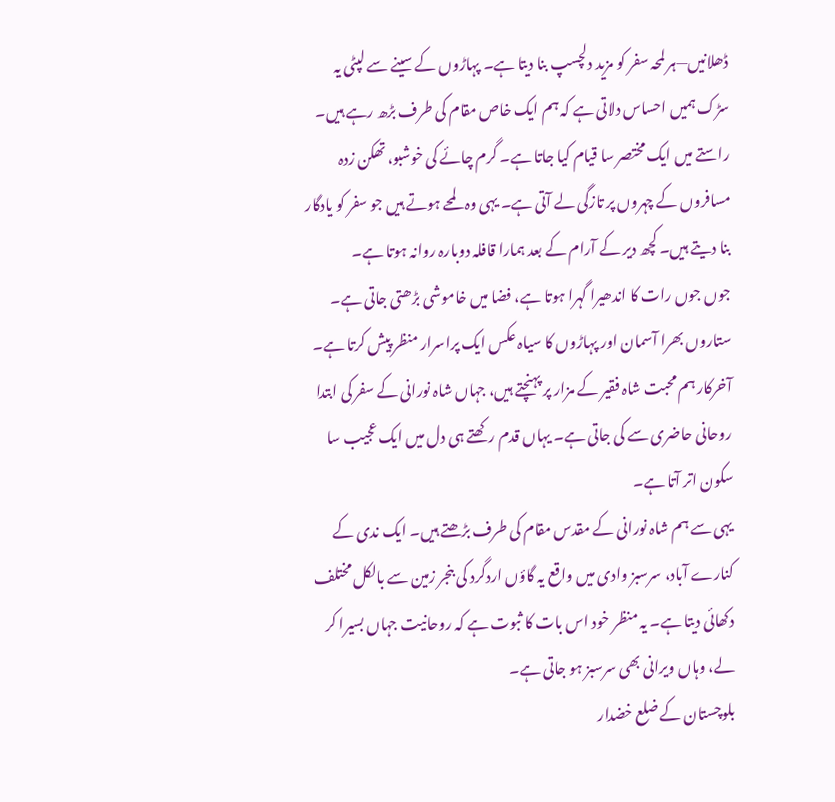ڈھلانیں—ہر لمحہ سفر کو مزید دلچسپ بنا دیتا ہے۔ پہاڑوں کے سینے سے لپٹی یہ سڑک ہمیں احساس دلاتی ہے کہ ہم ایک خاص مقام کی طرف بڑھ رہے ہیں۔
راستے میں ایک مختصر سا قیام کیا جاتا ہے۔ گرم چائے کی خوشبو، تھکن زدہ مسافروں کے چہروں پر تازگی لے آتی ہے۔ یہی وہ لمحے ہوتے ہیں جو سفر کو یادگار بنا دیتے ہیں۔ کچھ دیر کے آرام کے بعد ہمارا قافلہ دوبارہ روانہ ہوتا ہے۔
جوں جوں رات کا اندھیرا گہرا ہوتا ہے، فضا میں خاموشی بڑھتی جاتی ہے۔ ستاروں بھرا آسمان اور پہاڑوں کا سیاہ عکس ایک پراسرار منظر پیش کرتا ہے۔ آخرکار ہم محبت شاہ فقیر کے مزار پر پہنچتے ہیں، جہاں شاہ نورانی کے سفر کی ابتدا روحانی حاضری سے کی جاتی ہے۔ یہاں قدم رکھتے ہی دل میں ایک عجیب سا سکون اتر آتا ہے۔
یہی سے ہم شاہ نورانی کے مقدس مقام کی طرف بڑھتے ہیں۔ ایک ندی کے کنارے آباد، سرسبز وادی میں واقع یہ گاؤں اردگرد کی بنجر زمین سے بالکل مختلف دکھائی دیتا ہے۔ یہ منظر خود اس بات کا ثبوت ہے کہ روحانیت جہاں بسیرا کر لے، وہاں ویرانی بھی سرسبز ہو جاتی ہے۔
بلوچستان کے ضلع خضدار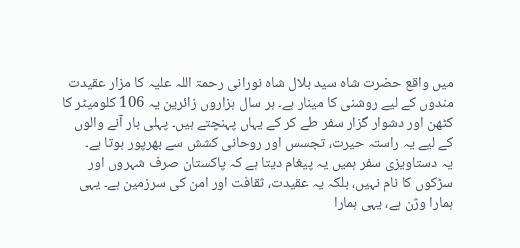میں واقع حضرت شاہ سید بلال شاہ نورانی رحمۃ اللہ علیہ کا مزار عقیدت مندوں کے لیے روشنی کا مینار ہے۔ ہر سال ہزاروں زائرین یہ 106 کلومیٹر کا کٹھن اور دشوار گزار سفر طے کر کے یہاں پہنچتے ہیں۔ پہلی بار آنے والوں کے لیے یہ راستہ حیرت، تجسس اور روحانی کشش سے بھرپور ہوتا ہے۔
یہ دستاویزی سفر ہمیں یہ پیغام دیتا ہے کہ پاکستان صرف شہروں اور سڑکوں کا نام نہیں، بلکہ یہ عقیدت، ثقافت اور امن کی سرزمین ہے۔ یہی ہمارا وژن ہے، یہی ہمارا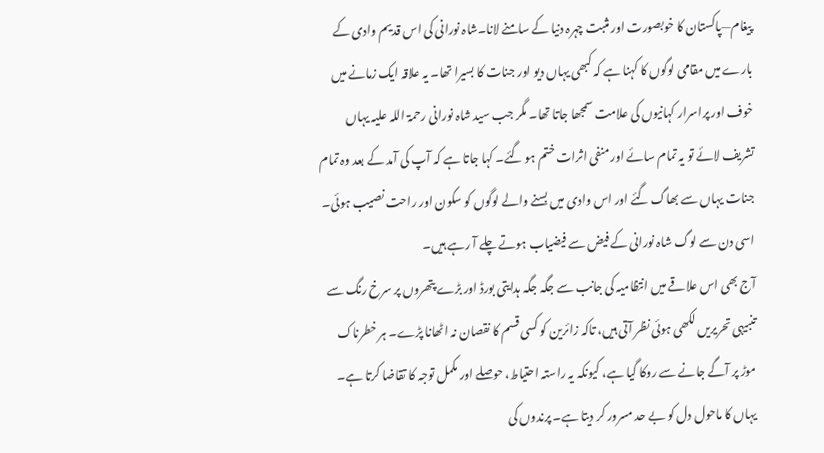پیغام—پاکستان کا خوبصورت اور مثبت چہرہ دنیا کے سامنے لانا۔شاہ نورانی کی اس قدیم وادی کے بارے میں مقامی لوگوں کا کہنا ہے کہ کبھی یہاں دیو اور جنات کا بسیرا تھا۔ یہ علاقہ ایک زمانے میں خوف اور پراسرار کہانیوں کی علامت سمجھا جاتا تھا۔ مگر جب سید شاہ نورانی رحمۃ اللہ علیہ یہاں تشریف لائے تو یہ تمام سائے اور منفی اثرات ختم ہو گئے۔ کہا جاتا ہے کہ آپ کی آمد کے بعد وہ تمام جنات یہاں سے بھاگ گئے اور اس وادی میں بسنے والے لوگوں کو سکون اور راحت نصیب ہوئی۔ اسی دن سے لوگ شاہ نورانی کے فیض سے فیضیاب ہوتے چلے آ رہے ہیں۔
آج بھی اس علاقے میں انتظامیہ کی جانب سے جگہ جگہ ہدایتی بورڈ اور بڑے پتھروں پر سرخ رنگ سے تنبیہی تحریریں لکھی ہوئی نظر آتی ہیں، تاکہ زائرین کو کسی قسم کا نقصان نہ اٹھانا پڑے۔ ہر خطرناک موڑ پر آگے جانے سے روکا گیا ہے، کیونکہ یہ راستہ احتیاط، حوصلے اور مکمل توجہ کا تقاضا کرتا ہے۔
یہاں کا ماحول دل کو بے حد مسرور کر دیتا ہے۔ پرندوں کی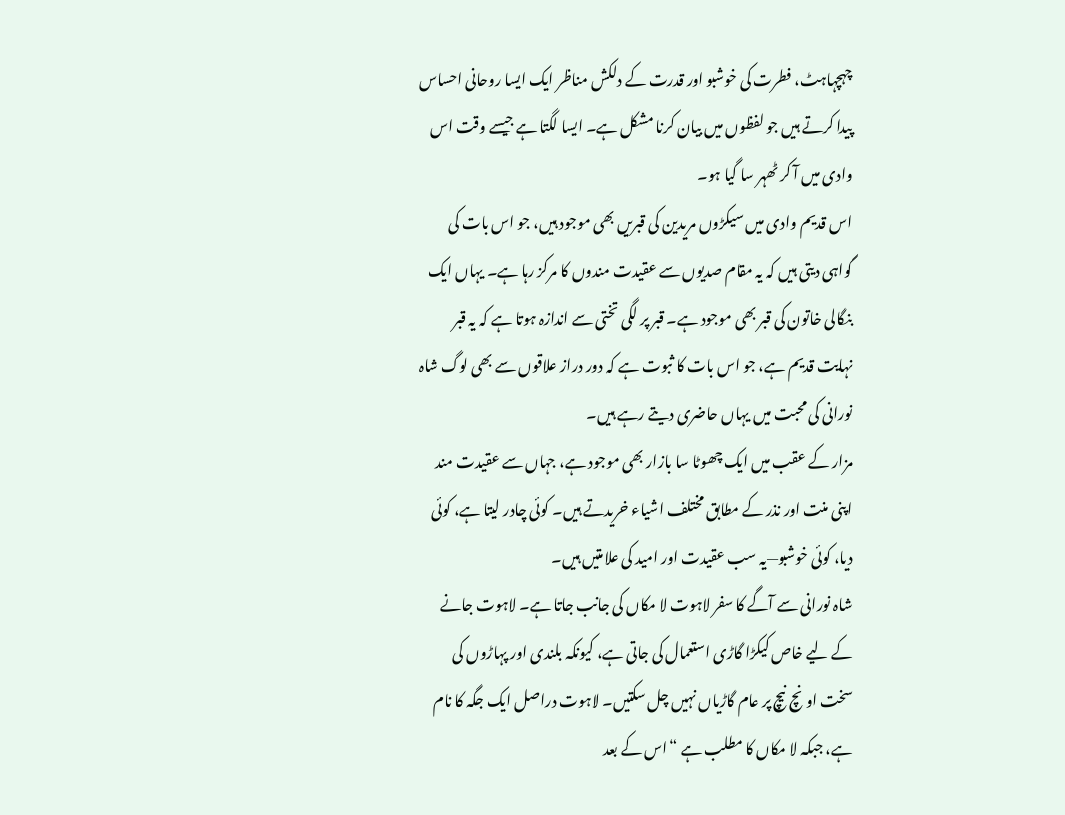چہچہاہٹ، فطرت کی خوشبو اور قدرت کے دلکش مناظر ایک ایسا روحانی احساس پیدا کرتے ہیں جو لفظوں میں بیان کرنا مشکل ہے۔ ایسا لگتا ہے جیسے وقت اس وادی میں آ کر ٹھہر سا گیا ہو۔
اس قدیم وادی میں سیکڑوں مریدین کی قبریں بھی موجود ہیں، جو اس بات کی گواہی دیتی ہیں کہ یہ مقام صدیوں سے عقیدت مندوں کا مرکز رہا ہے۔ یہاں ایک بنگالی خاتون کی قبر بھی موجود ہے۔ قبر پر لگی تختی سے اندازہ ہوتا ہے کہ یہ قبر نہایت قدیم ہے، جو اس بات کا ثبوت ہے کہ دور دراز علاقوں سے بھی لوگ شاہ نورانی کی محبت میں یہاں حاضری دیتے رہے ہیں۔
مزار کے عقب میں ایک چھوٹا سا بازار بھی موجود ہے، جہاں سے عقیدت مند اپنی منت اور نذر کے مطابق مختلف اشیاء خریدتے ہیں۔ کوئی چادر لیتا ہے، کوئی دیا، کوئی خوشبو—یہ سب عقیدت اور امید کی علامتیں ہیں۔
شاہ نورانی سے آگے کا سفر لاہوت لا مکاں کی جانب جاتا ہے۔ لاہوت جانے کے لیے خاص کیکڑا گاڑی استعمال کی جاتی ہے، کیونکہ بلندی اور پہاڑوں کی سخت اونچ نیچ پر عام گاڑیاں نہیں چل سکتیں۔ لاہوت دراصل ایک جگہ کا نام ہے، جبکہ لا مکاں کا مطلب ہے “اس کے بعد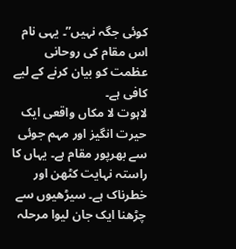کوئی جگہ نہیں”۔ یہی نام اس مقام کی روحانی عظمت کو بیان کرنے کے لیے کافی ہے۔
لاہوت لا مکاں واقعی ایک حیرت انگیز اور مہم جوئی سے بھرپور مقام ہے۔ یہاں کا راستہ نہایت کٹھن اور خطرناک ہے۔ سیڑھیوں سے چڑھنا ایک جان لیوا مرحلہ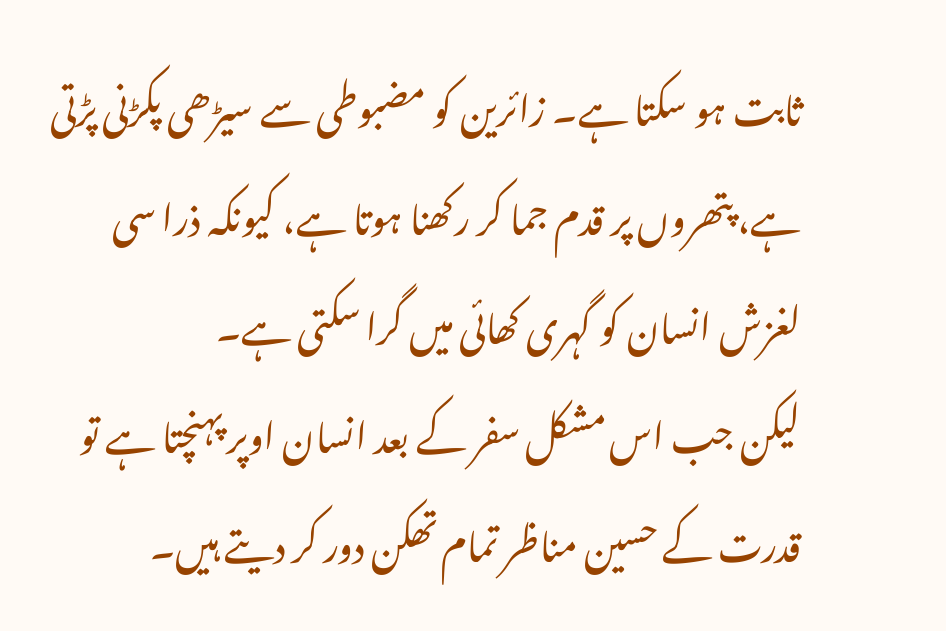ثابت ہو سکتا ہے۔ زائرین کو مضبوطی سے سیڑھی پکڑنی پڑتی ہے، پتھروں پر قدم جما کر رکھنا ہوتا ہے، کیونکہ ذرا سی لغزش انسان کو گہری کھائی میں گرا سکتی ہے۔
لیکن جب اس مشکل سفر کے بعد انسان اوپر پہنچتا ہے تو قدرت کے حسین مناظر تمام تھکن دور کر دیتے ہیں۔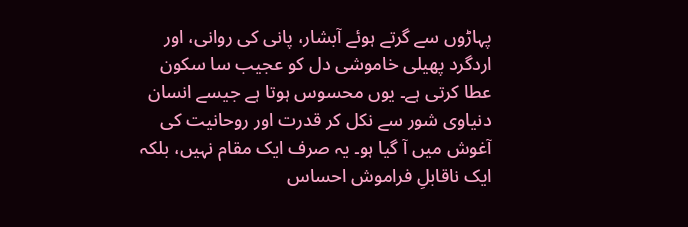پہاڑوں سے گرتے ہوئے آبشار، پانی کی روانی، اور اردگرد پھیلی خاموشی دل کو عجیب سا سکون عطا کرتی ہے۔ یوں محسوس ہوتا ہے جیسے انسان دنیاوی شور سے نکل کر قدرت اور روحانیت کی آغوش میں آ گیا ہو۔ یہ صرف ایک مقام نہیں، بلکہ ایک ناقابلِ فراموش احساس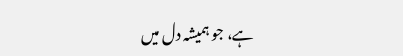ہے، جو ہمیشہ دل میں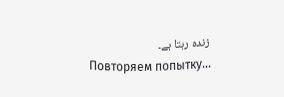زندہ رہتا ہے۔
Повторяем попытку...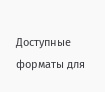Доступные форматы для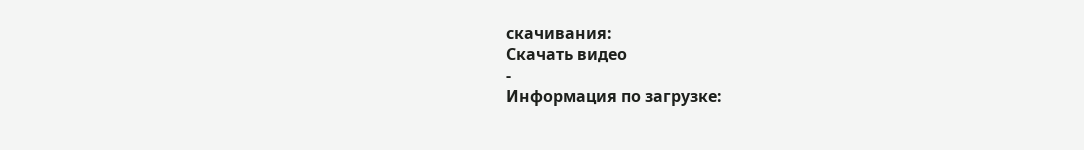скачивания:
Скачать видео
-
Информация по загрузке: